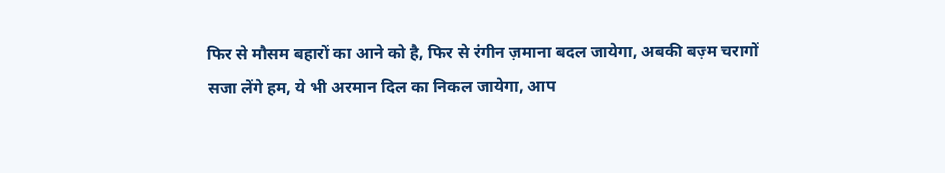फिर से मौसम बहारों का आने को है, फिर से रंगीन ज़माना बदल जायेगा, अबकी बज़्म चरागों सजा लेंगे हम, ये भी अरमान दिल का निकल जायेगा, आप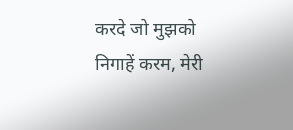करदे जो मुझको निगाहें करम, मेरी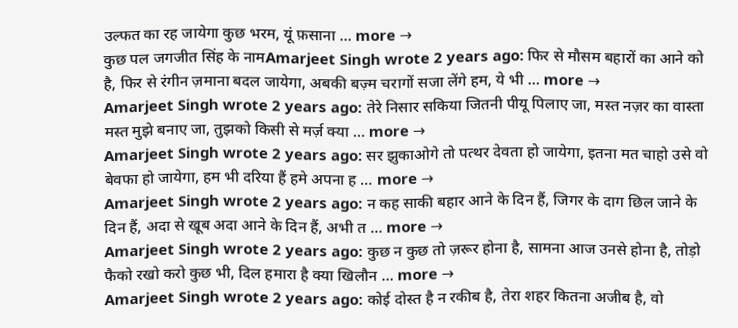उल्फत का रह जायेगा कुछ भरम, यूं फ़साना … more →
कुछ पल जगजीत सिंह के नामAmarjeet Singh wrote 2 years ago: फिर से मौसम बहारों का आने को है, फिर से रंगीन ज़माना बदल जायेगा, अबकी बज़्म चरागों सजा लेंगे हम, ये भी … more →
Amarjeet Singh wrote 2 years ago: तेरे निसार सकिया जितनी पीयू पिलाए जा, मस्त नज़र का वास्ता मस्त मुझे बनाए जा, तुझको किसी से मर्ज़ क्या … more →
Amarjeet Singh wrote 2 years ago: सर झुकाओगे तो पत्थर देवता हो जायेगा, इतना मत चाहो उसे वो बेवफा हो जायेगा, हम भी दरिया हैं हमे अपना ह … more →
Amarjeet Singh wrote 2 years ago: न कह साकी बहार आने के दिन हैं, जिगर के दाग छिल जाने के दिन हैं, अदा से खूब अदा आने के दिन हैं, अभी त … more →
Amarjeet Singh wrote 2 years ago: कुछ न कुछ तो ज़रूर होना है, सामना आज उनसे होना है, तोड़ो फैको रखो करो कुछ भी, दिल हमारा है क्या खिलौन … more →
Amarjeet Singh wrote 2 years ago: कोई दोस्त है न रकीब है, तेरा शहर कितना अजीब है, वो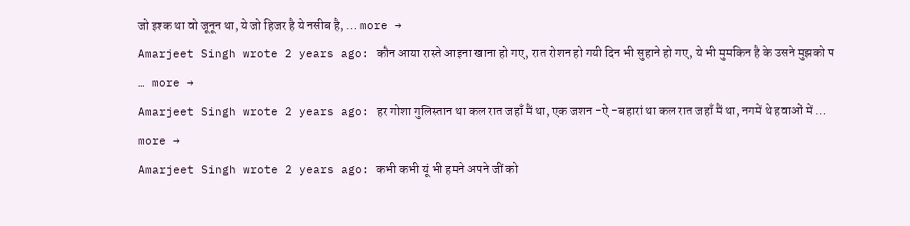जो इश्क था वो जूनून था, ये जो हिजर है ये नसीब है, … more →
Amarjeet Singh wrote 2 years ago: कौन आया रास्ते आइना खाना हो गए, रात रोशन हो गयी दिन भी सुहाने हो गए, ये भी मुमकिन है के उसने मुझको प … more →
Amarjeet Singh wrote 2 years ago: हर गोशा गुलिस्तान था कल रात जहाँ मैं था, एक जशन -ऐ -बहारां था कल रात जहाँ मैं था, नगमें थे हवाओं में … more →
Amarjeet Singh wrote 2 years ago: कभी कभी यूं भी हमने अपने जीं को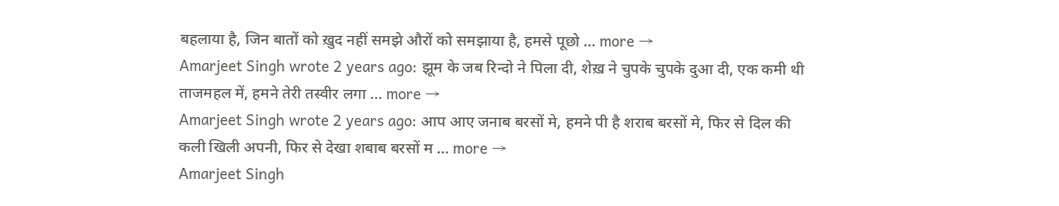बहलाया है, जिन बातों को ख़ुद नहीं समझे औरों को समझाया है, हमसे पूछो … more →
Amarjeet Singh wrote 2 years ago: झूम के जब रिन्दो ने पिला दी, शेख़ ने चुपके चुपके दुआ दी, एक कमी थी ताजमहल में, हमने तेरी तस्वीर लगा … more →
Amarjeet Singh wrote 2 years ago: आप आए जनाब बरसों मे, हमने पी है शराब बरसों मे, फिर से दिल की कली खिली अपनी, फिर से देखा शबाब बरसों म … more →
Amarjeet Singh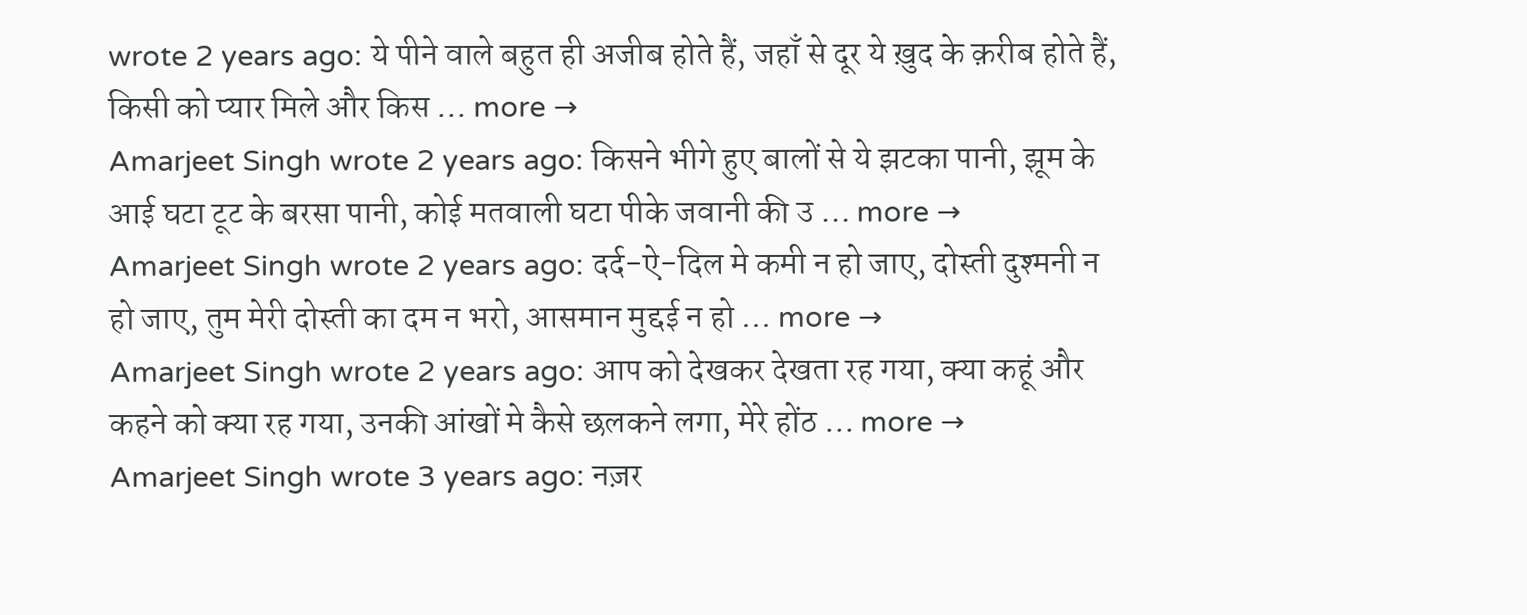wrote 2 years ago: ये पीने वाले बहुत ही अजीब होते हैं, जहाँ से दूर ये ख़ुद के क़रीब होते हैं, किसी को प्यार मिले और किस … more →
Amarjeet Singh wrote 2 years ago: किसने भीगे हुए बालों से ये झटका पानी, झूम के आई घटा टूट के बरसा पानी, कोई मतवाली घटा पीके जवानी की उ … more →
Amarjeet Singh wrote 2 years ago: दर्द-ऐ-दिल मे कमी न हो जाए, दोस्ती दुश्मनी न हो जाए, तुम मेरी दोस्ती का दम न भरो, आसमान मुद्दई न हो … more →
Amarjeet Singh wrote 2 years ago: आप को देखकर देखता रह गया, क्या कहूं और कहने को क्या रह गया, उनकी आंखों मे कैसे छलकने लगा, मेरे होंठ … more →
Amarjeet Singh wrote 3 years ago: नज़र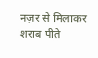नज़र से मिलाकर शराब पीते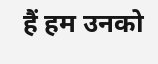हैं हम उनको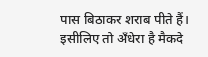पास बिठाकर शराब पीते हैं। इसीलिए तो अँधेरा है मैकदे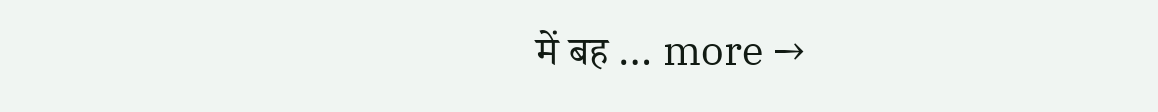में बह … more →